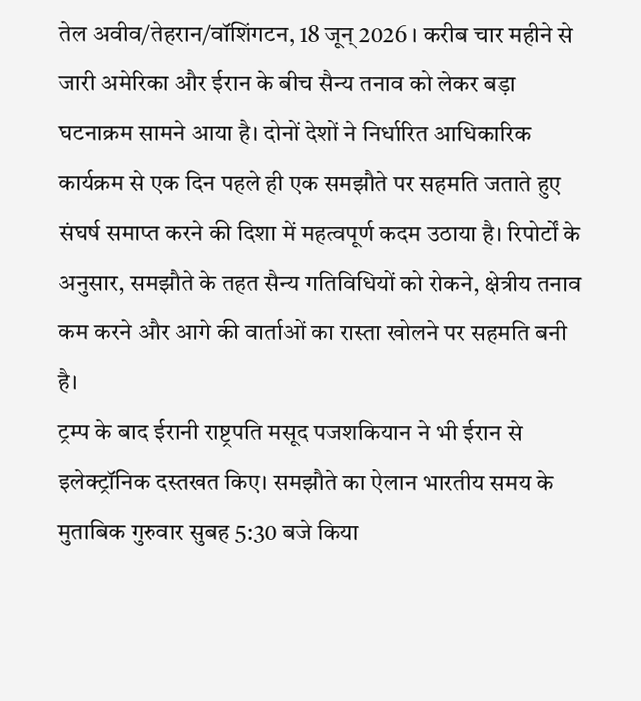तेल अवीव/तेहरान/वॉशिंगटन, 18 जून् 2026 । करीब चार महीने से जारी अमेरिका और ईरान के बीच सैन्य तनाव को लेकर बड़ा घटनाक्रम सामने आया है। दोनों देशों ने निर्धारित आधिकारिक कार्यक्रम से एक दिन पहले ही एक समझौते पर सहमति जताते हुए संघर्ष समाप्त करने की दिशा में महत्वपूर्ण कदम उठाया है। रिपोर्टों के अनुसार, समझौते के तहत सैन्य गतिविधियों को रोकने, क्षेत्रीय तनाव कम करने और आगे की वार्ताओं का रास्ता खोलने पर सहमति बनी है।
ट्रम्प के बाद ईरानी राष्ट्रपति मसूद पजशकियान ने भी ईरान से इलेक्ट्रॉनिक दस्तखत किए। समझौते का ऐलान भारतीय समय के मुताबिक गुरुवार सुबह 5:30 बजे किया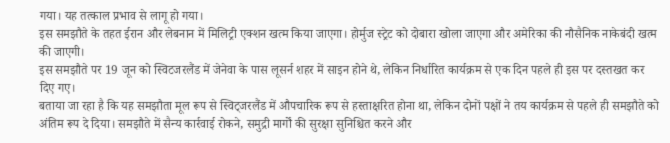गया। यह तत्काल प्रभाव से लागू हो गया।
इस समझौते के तहत ईरान और लेबनान में मिलिट्री एक्शन खत्म किया जाएगा। होर्मुज स्ट्रेट को दोबारा खोला जाएगा और अमेरिका की नौसैनिक नाकेबंदी खत्म की जाएगी।
इस समझौते पर 19 जून को स्विटजरलैंड में जेनेवा के पास लूसर्न शहर में साइन होने थे, लेकिन निर्धारित कार्यक्रम से एक दिन पहले ही इस पर दस्तखत कर दिए गए।
बताया जा रहा है कि यह समझौता मूल रूप से स्विट्जरलैंड में औपचारिक रूप से हस्ताक्षरित होना था, लेकिन दोनों पक्षों ने तय कार्यक्रम से पहले ही समझौते को अंतिम रूप दे दिया। समझौते में सैन्य कार्रवाई रोकने, समुद्री मार्गों की सुरक्षा सुनिश्चित करने और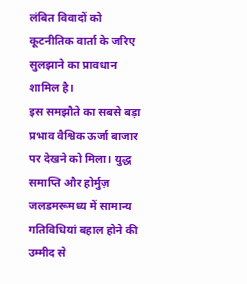लंबित विवादों को कूटनीतिक वार्ता के जरिए सुलझाने का प्रावधान शामिल है।
इस समझौते का सबसे बड़ा प्रभाव वैश्विक ऊर्जा बाजार पर देखने को मिला। युद्ध समाप्ति और होर्मुज़ जलडमरूमध्य में सामान्य गतिविधियां बहाल होने की उम्मीद से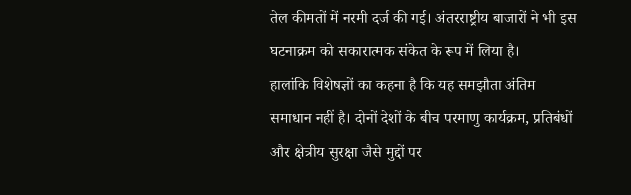तेल कीमतों में नरमी दर्ज की गई। अंतरराष्ट्रीय बाजारों ने भी इस घटनाक्रम को सकारात्मक संकेत के रूप में लिया है।
हालांकि विशेषज्ञों का कहना है कि यह समझौता अंतिम समाधान नहीं है। दोनों देशों के बीच परमाणु कार्यक्रम, प्रतिबंधों और क्षेत्रीय सुरक्षा जैसे मुद्दों पर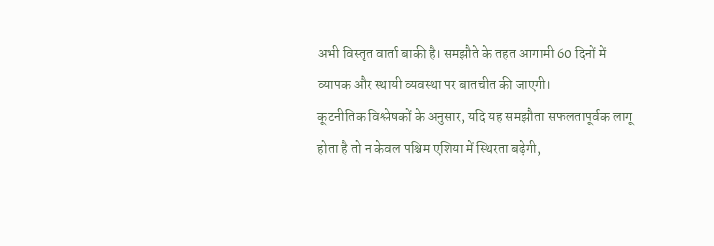अभी विस्तृत वार्ता बाकी है। समझौते के तहत आगामी 60 दिनों में व्यापक और स्थायी व्यवस्था पर बातचीत की जाएगी।
कूटनीतिक विश्लेषकों के अनुसार, यदि यह समझौता सफलतापूर्वक लागू होता है तो न केवल पश्चिम एशिया में स्थिरता बढ़ेगी,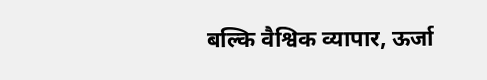बल्कि वैश्विक व्यापार, ऊर्जा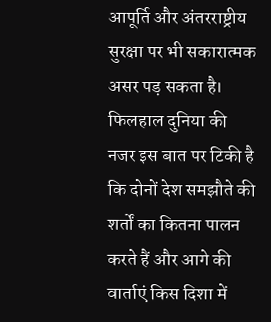आपूर्ति और अंतरराष्ट्रीय सुरक्षा पर भी सकारात्मक असर पड़ सकता है। फिलहाल दुनिया की नजर इस बात पर टिकी है कि दोनों देश समझौते की शर्तों का कितना पालन करते हैं और आगे की वार्ताएं किस दिशा में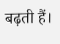बढ़ती हैं।